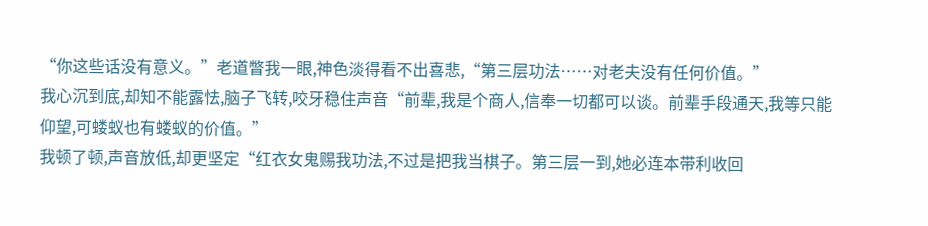“你这些话没有意义。”老道瞥我一眼,神色淡得看不出喜悲,“第三层功法……对老夫没有任何价值。”
我心沉到底,却知不能露怯,脑子飞转,咬牙稳住声音“前辈,我是个商人,信奉一切都可以谈。前辈手段通天,我等只能仰望,可蝼蚁也有蝼蚁的价值。”
我顿了顿,声音放低,却更坚定“红衣女鬼赐我功法,不过是把我当棋子。第三层一到,她必连本带利收回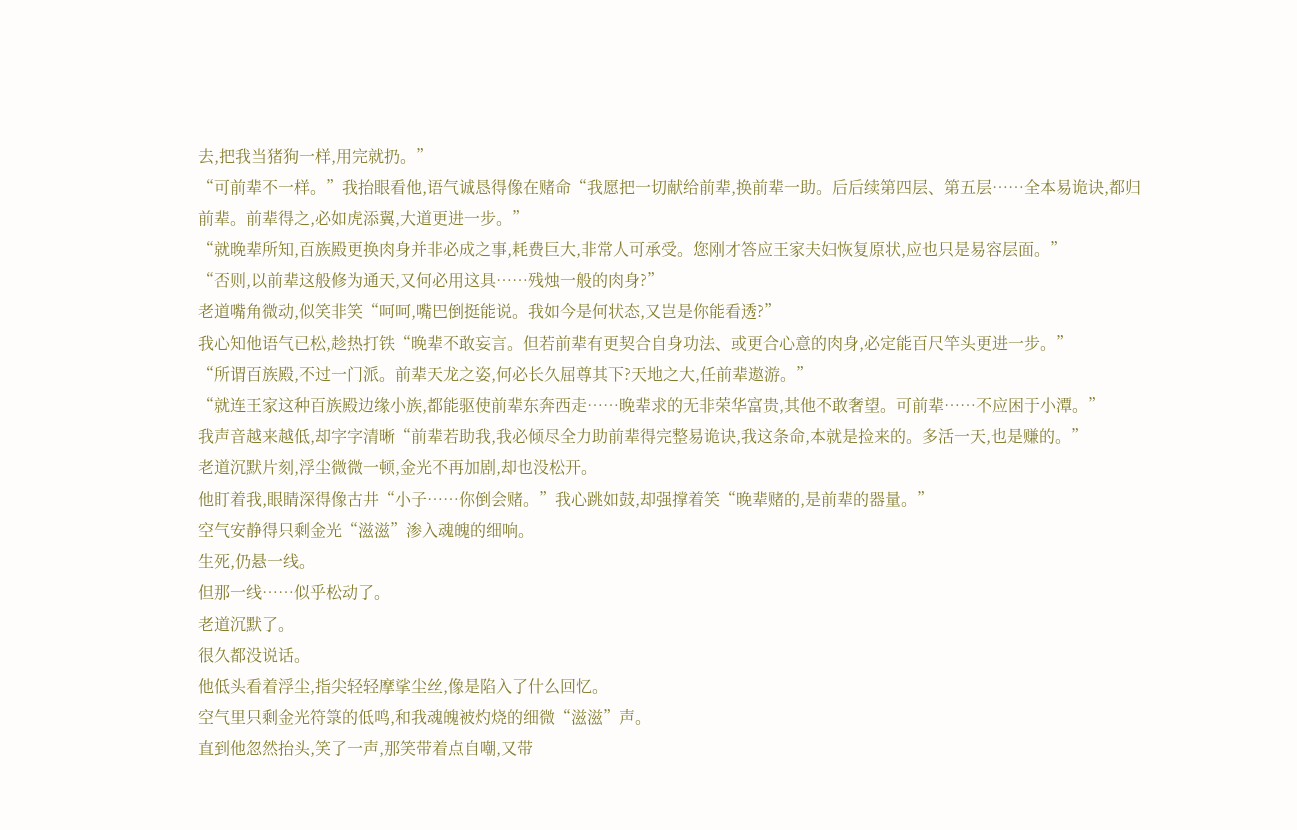去,把我当猪狗一样,用完就扔。”
“可前辈不一样。”我抬眼看他,语气诚恳得像在赌命“我愿把一切献给前辈,换前辈一助。后后续第四层、第五层……全本易诡诀,都归前辈。前辈得之,必如虎添翼,大道更进一步。”
“就晚辈所知,百族殿更换肉身并非必成之事,耗费巨大,非常人可承受。您刚才答应王家夫妇恢复原状,应也只是易容层面。”
“否则,以前辈这般修为通天,又何必用这具……残烛一般的肉身?”
老道嘴角微动,似笑非笑“呵呵,嘴巴倒挺能说。我如今是何状态,又岂是你能看透?”
我心知他语气已松,趁热打铁“晚辈不敢妄言。但若前辈有更契合自身功法、或更合心意的肉身,必定能百尺竿头更进一步。”
“所谓百族殿,不过一门派。前辈天龙之姿,何必长久屈尊其下?天地之大,任前辈遨游。”
“就连王家这种百族殿边缘小族,都能驱使前辈东奔西走……晚辈求的无非荣华富贵,其他不敢奢望。可前辈……不应困于小潭。”
我声音越来越低,却字字清晰“前辈若助我,我必倾尽全力助前辈得完整易诡诀,我这条命,本就是捡来的。多活一天,也是赚的。”
老道沉默片刻,浮尘微微一顿,金光不再加剧,却也没松开。
他盯着我,眼睛深得像古井“小子……你倒会赌。”我心跳如鼓,却强撑着笑“晚辈赌的,是前辈的器量。”
空气安静得只剩金光“滋滋”渗入魂魄的细响。
生死,仍悬一线。
但那一线……似乎松动了。
老道沉默了。
很久都没说话。
他低头看着浮尘,指尖轻轻摩挲尘丝,像是陷入了什么回忆。
空气里只剩金光符箓的低鸣,和我魂魄被灼烧的细微“滋滋”声。
直到他忽然抬头,笑了一声,那笑带着点自嘲,又带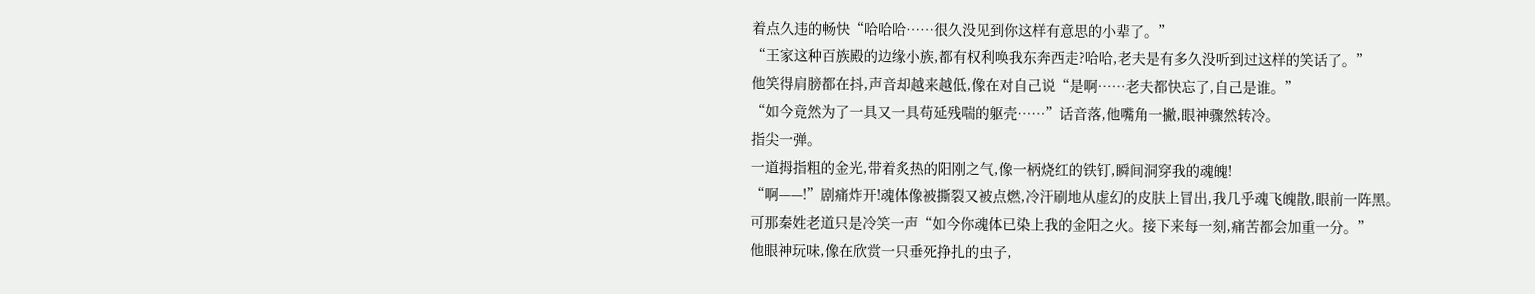着点久违的畅快“哈哈哈……很久没见到你这样有意思的小辈了。”
“王家这种百族殿的边缘小族,都有权利唤我东奔西走?哈哈,老夫是有多久没听到过这样的笑话了。”
他笑得肩膀都在抖,声音却越来越低,像在对自己说“是啊……老夫都快忘了,自己是谁。”
“如今竟然为了一具又一具苟延残喘的躯壳……”话音落,他嘴角一撇,眼神骤然转冷。
指尖一弹。
一道拇指粗的金光,带着炙热的阳刚之气,像一柄烧红的铁钉,瞬间洞穿我的魂魄!
“啊——!”剧痛炸开!魂体像被撕裂又被点燃,冷汗刷地从虚幻的皮肤上冒出,我几乎魂飞魄散,眼前一阵黑。
可那秦姓老道只是冷笑一声“如今你魂体已染上我的金阳之火。接下来每一刻,痛苦都会加重一分。”
他眼神玩味,像在欣赏一只垂死挣扎的虫子,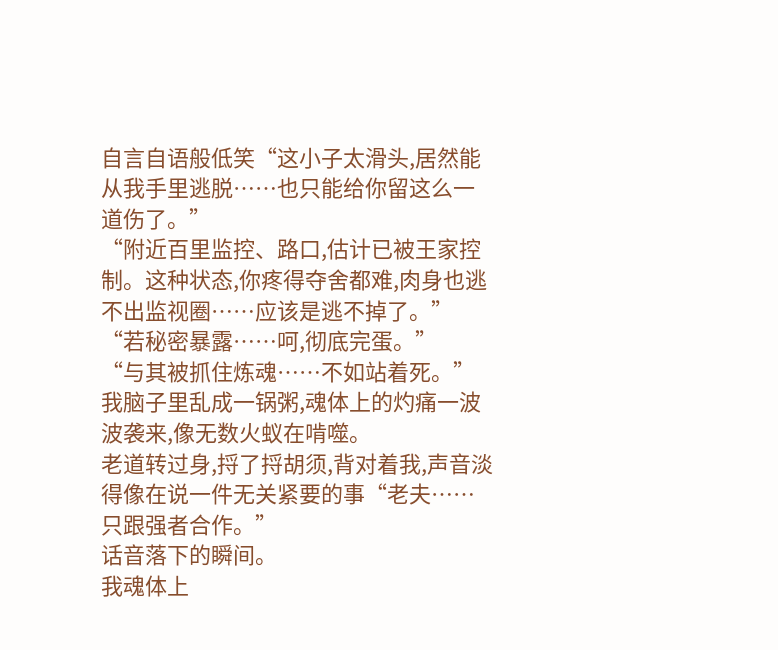自言自语般低笑“这小子太滑头,居然能从我手里逃脱……也只能给你留这么一道伤了。”
“附近百里监控、路口,估计已被王家控制。这种状态,你疼得夺舍都难,肉身也逃不出监视圈……应该是逃不掉了。”
“若秘密暴露……呵,彻底完蛋。”
“与其被抓住炼魂……不如站着死。”
我脑子里乱成一锅粥,魂体上的灼痛一波波袭来,像无数火蚁在啃噬。
老道转过身,捋了捋胡须,背对着我,声音淡得像在说一件无关紧要的事“老夫……只跟强者合作。”
话音落下的瞬间。
我魂体上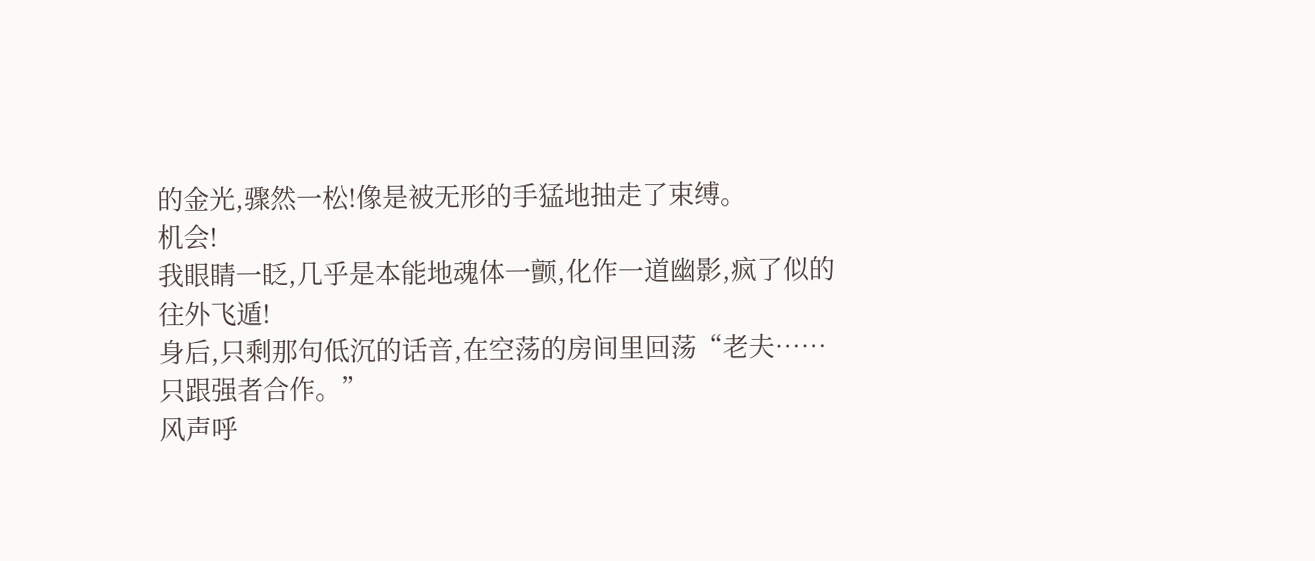的金光,骤然一松!像是被无形的手猛地抽走了束缚。
机会!
我眼睛一眨,几乎是本能地魂体一颤,化作一道幽影,疯了似的往外飞遁!
身后,只剩那句低沉的话音,在空荡的房间里回荡“老夫……只跟强者合作。”
风声呼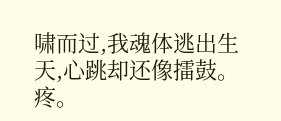啸而过,我魂体逃出生天,心跳却还像擂鼓。
疼。